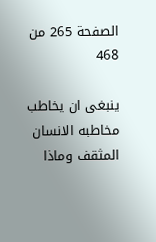الصفحة 265 من 468

ينبغى ان يخاطب مخاطبه الانسان المثقف وماذا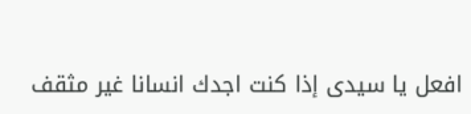افعل يا سيدى إذا كنت اجدك انسانا غير مثقف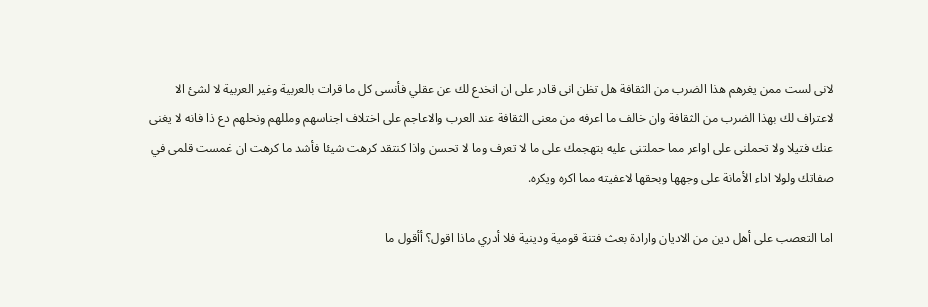لانى لست ممن يغرهم هذا الضرب من الثقافة هل تظن انى قادر على ان انخدع لك عن عقلي فأنسى كل ما قرات بالعربية وغير العربية لا لشئ الا لاعتراف لك بهذا الضرب من الثقافة وان خالف ما اعرفه من معنى الثقافة عند العرب والاعاجم على اختلاف اجناسهم ومللهم ونحلهم دع ذا فانه لا يغنى عنك فتيلا ولا تحملنى على اواعر مما حملتنى عليه بتهجمك على ما لا تعرف وما لا تحسن واذا كنتقد كرهت شيئا فأشد ما كرهت ان غمست قلمى في صفاتك ولولا اداء الأمانة على وجهها وبحقها لاعفيته مما اكره ويكره.

اما التعصب على أهل دين من الاديان وارادة بعث فتنة قومية ودينية فلا أدري ماذا اقول؟ أأقول ما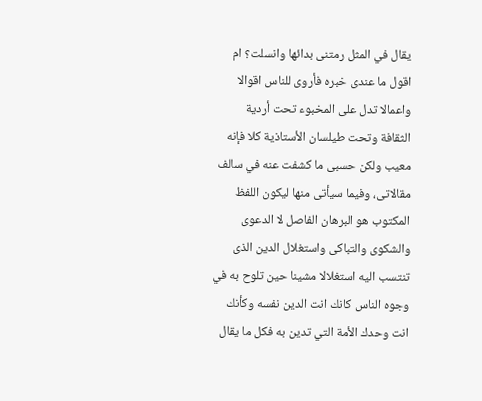يقال في المثل رمتنى بدائها وانسلت؟ ام اقول ما عندى خبره فأروى للناس اقوالا واعمالا تدل على المخبوء تحت أردية الثقافة وتحت طيلسان الأستاذية كلا فإنه معيب ولكن حسبى ما كشفت عنه في سالف مقالاتى، وفيما سيأتى منها ليكون اللفظ المكتوب هو البرهان الفاصل لا الدعوى والشكوى والتباكى واستغلال الدين الذى تنتسب اليه استغلالا مشينا حين تلوح به في وجوه الناس كانك انت الدين نفسه وكأنك انت وحدك الأمة التي تدين به فكل ما يقال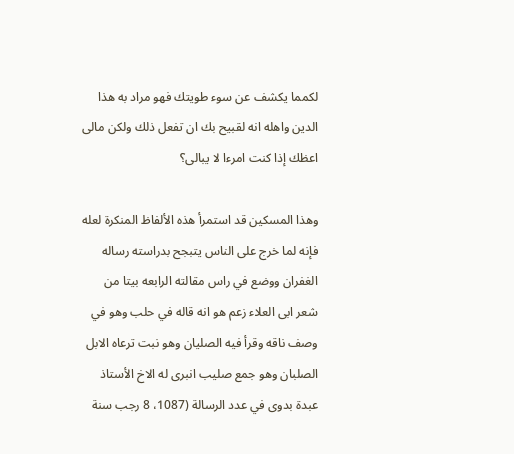لكمما يكشف عن سوء طويتك فهو مراد به هذا الدين واهله انه لقبيح بك ان تفعل ذلك ولكن مالى اعظك إذا كنت امرءا لا يبالى؟

وهذا المسكين قد استمرأ هذه الألفاظ المنكرة لعله فإنه لما خرج على الناس يتبجح بدراسته رساله الغفران ووضع في راس مقالته الرابعه بيتا من شعر ابى العلاء زعم هو انه قاله في حلب وهو في وصف ناقه وقرأ فيه الصليان وهو نبت ترعاه الابل الصلبان وهو جمع صليب انبرى له الاخ الأستاذ عبدة بدوى في عدد الرسالة (1087، 8 رجب سنة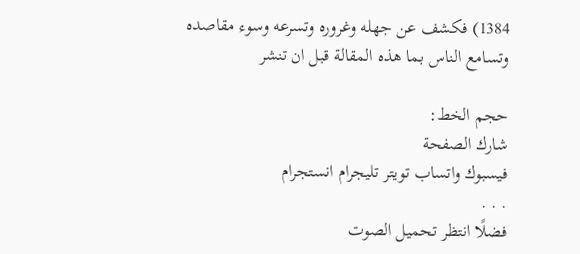1384) فكشف عن جهله وغروره وتسرعه وسوء مقاصده وتسامع الناس بما هذه المقالة قبل ان تنشر

حجم الخط:
شارك الصفحة
فيسبوك واتساب تويتر تليجرام انستجرام
. . .
فضلًا انتظر تحميل الصوت